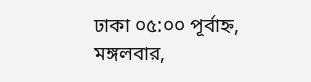ঢাকা ০৫:০০ পূর্বাহ্ন, মঙ্গলবার,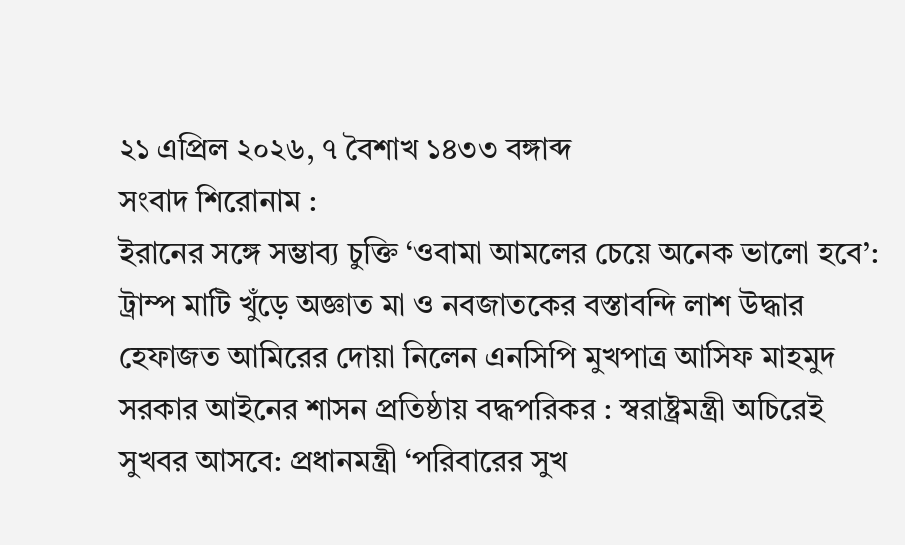২১ এপ্রিল ২০২৬, ৭ বৈশাখ ১৪৩৩ বঙ্গাব্দ
সংবাদ শিরোনাম :
ইরানের সঙ্গে সম্ভাব্য চুক্তি ‘ওবামা আমলের চেয়ে অনেক ভালো হবে’: ট্রাম্প মাটি খুঁড়ে অজ্ঞাত মা ও নবজাতকের বস্তাবন্দি লাশ উদ্ধার হেফাজত আমিরের দোয়া নিলেন এনসিপি মুখপাত্র আসিফ মাহমুদ সরকার আইনের শাসন প্রতিষ্ঠায় বদ্ধপরিকর : স্বরাষ্ট্রমন্ত্রী অচিরেই সুখবর আসবে: প্রধানমন্ত্রী ‘পরিবারের সুখ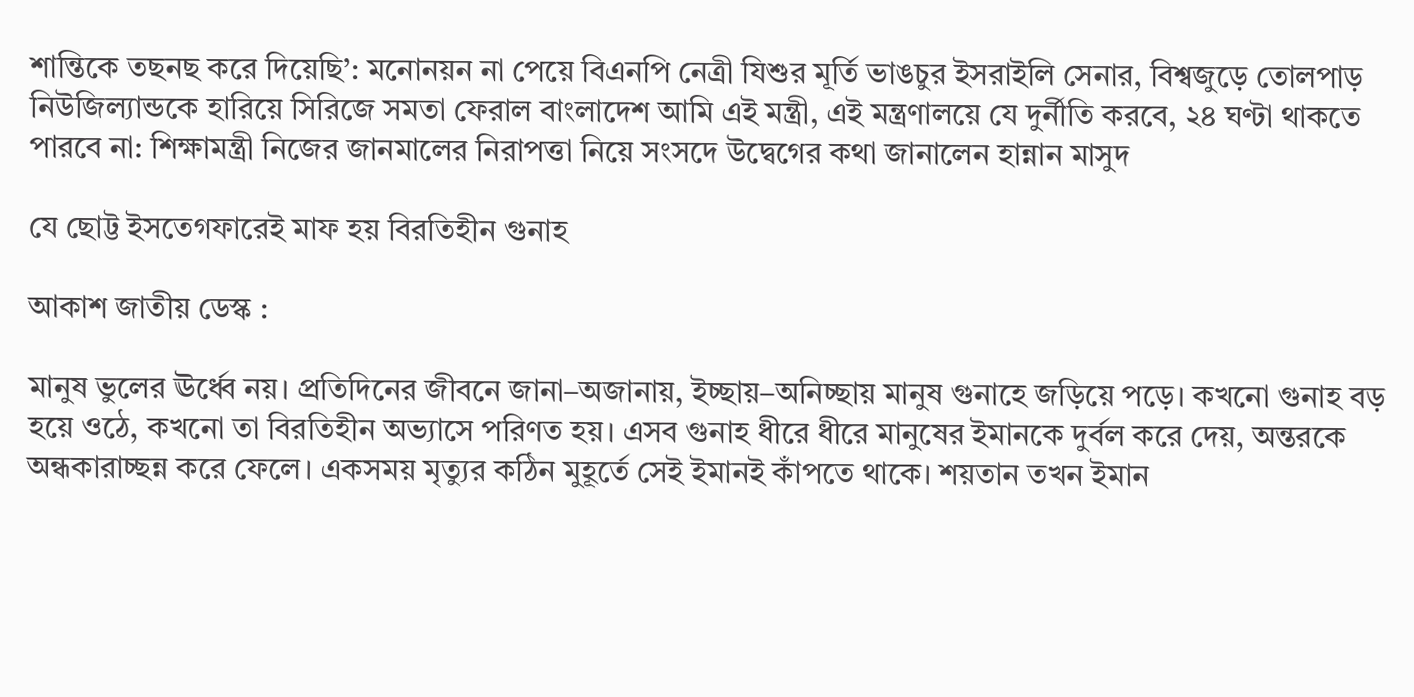শান্তিকে তছনছ করে দিয়েছি’: মনোনয়ন না পেয়ে বিএনপি নেত্রী যিশুর মূর্তি ভাঙচুর ইসরাইলি সেনার, বিশ্বজুড়ে তোলপাড় নিউজিল্যান্ডকে হারিয়ে সিরিজে সমতা ফেরাল বাংলাদেশ আমি এই মন্ত্রী, এই মন্ত্রণালয়ে যে দুর্নীতি করবে, ২৪ ঘণ্টা থাকতে পারবে না: শিক্ষামন্ত্রী নিজের জানমালের নিরাপত্তা নিয়ে সংসদে উদ্বেগের কথা জানালেন হান্নান মাসুদ

যে ছোট্ট ইসতেগফারেই মাফ হয় বিরতিহীন গুনাহ

আকাশ জাতীয় ডেস্ক :

মানুষ ভুলের ঊর্ধ্বে নয়। প্রতিদিনের জীবনে জানা–অজানায়, ইচ্ছায়–অনিচ্ছায় মানুষ গুনাহে জড়িয়ে পড়ে। কখনো গুনাহ বড় হয়ে ওঠে, কখনো তা বিরতিহীন অভ্যাসে পরিণত হয়। এসব গুনাহ ধীরে ধীরে মানুষের ইমানকে দুর্বল করে দেয়, অন্তরকে অন্ধকারাচ্ছন্ন করে ফেলে। একসময় মৃত্যুর কঠিন মুহূর্তে সেই ইমানই কাঁপতে থাকে। শয়তান তখন ইমান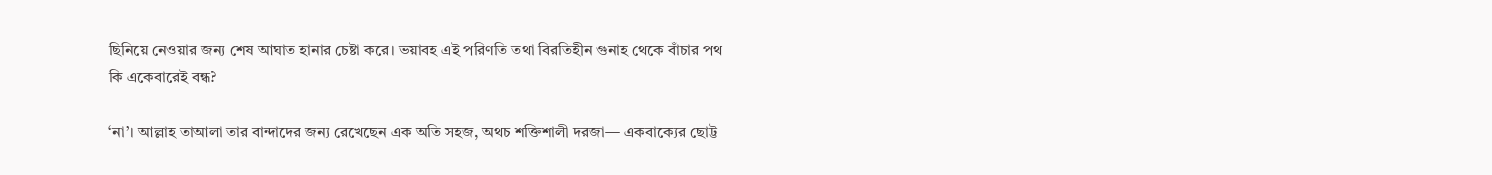ছিনিয়ে নেওয়ার জন্য শেষ আঘাত হানার চেষ্টা করে। ভয়াবহ এই পরিণতি তথা বিরতিহীন গুনাহ থেকে বাঁচার পথ কি একেবারেই বন্ধ?

‘না’। আল্লাহ তাআলা তার বান্দাদের জন্য রেখেছেন এক অতি সহজ, অথচ শক্তিশালী দরজা— একবাক্যের ছোট্ট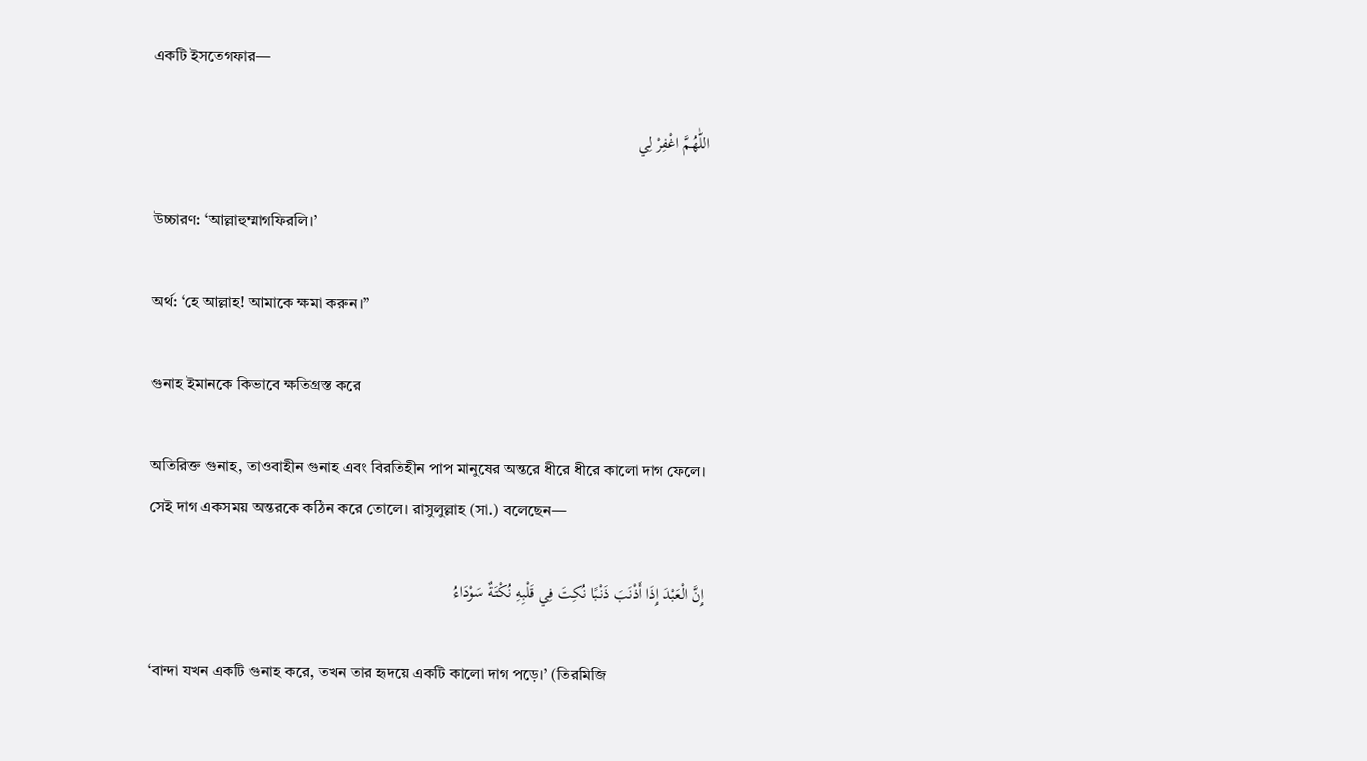একটি ইসতেগফার—

اللّٰهُمَّ اغْفِرْ لِي

উচ্চারণ: ‘আল্লাহুম্মাগফিরলি।’

অর্থ: ‘হে আল্লাহ! আমাকে ক্ষমা করুন।”

গুনাহ ইমানকে কিভাবে ক্ষতিগ্রস্ত করে

অতিরিক্ত গুনাহ, তাওবাহীন গুনাহ এবং বিরতিহীন পাপ মানুষের অন্তরে ধীরে ধীরে কালো দাগ ফেলে। সেই দাগ একসময় অন্তরকে কঠিন করে তোলে। রাসুলুল্লাহ (সা.) বলেছেন—

إِنَّ الْعَبْدَ إِذَا أَذْنَبَ ذَنْبًا نُكِتَ فِي قَلْبِهِ نُكْتَةٌ سَوْدَاءُ

‘বান্দা যখন একটি গুনাহ করে, তখন তার হৃদয়ে একটি কালো দাগ পড়ে।’ (তিরমিজি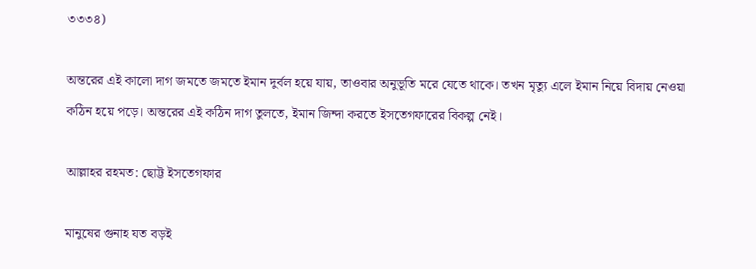৩৩৩৪)

অন্তরের এই কালো দাগ জমতে জমতে ইমান দুর্বল হয়ে যায়, তাওবার অনুভূতি মরে যেতে থাকে। তখন মৃত্যু এলে ইমান নিয়ে বিদায় নেওয়া কঠিন হয়ে পড়ে। অন্তরের এই কঠিন দাগ তুলতে, ইমান জিন্দা করতে ইসতেগফারের বিকল্প নেই।

আল্লাহর রহমত: ছোট্ট ইসতেগফার

মানুষের গুনাহ যত বড়ই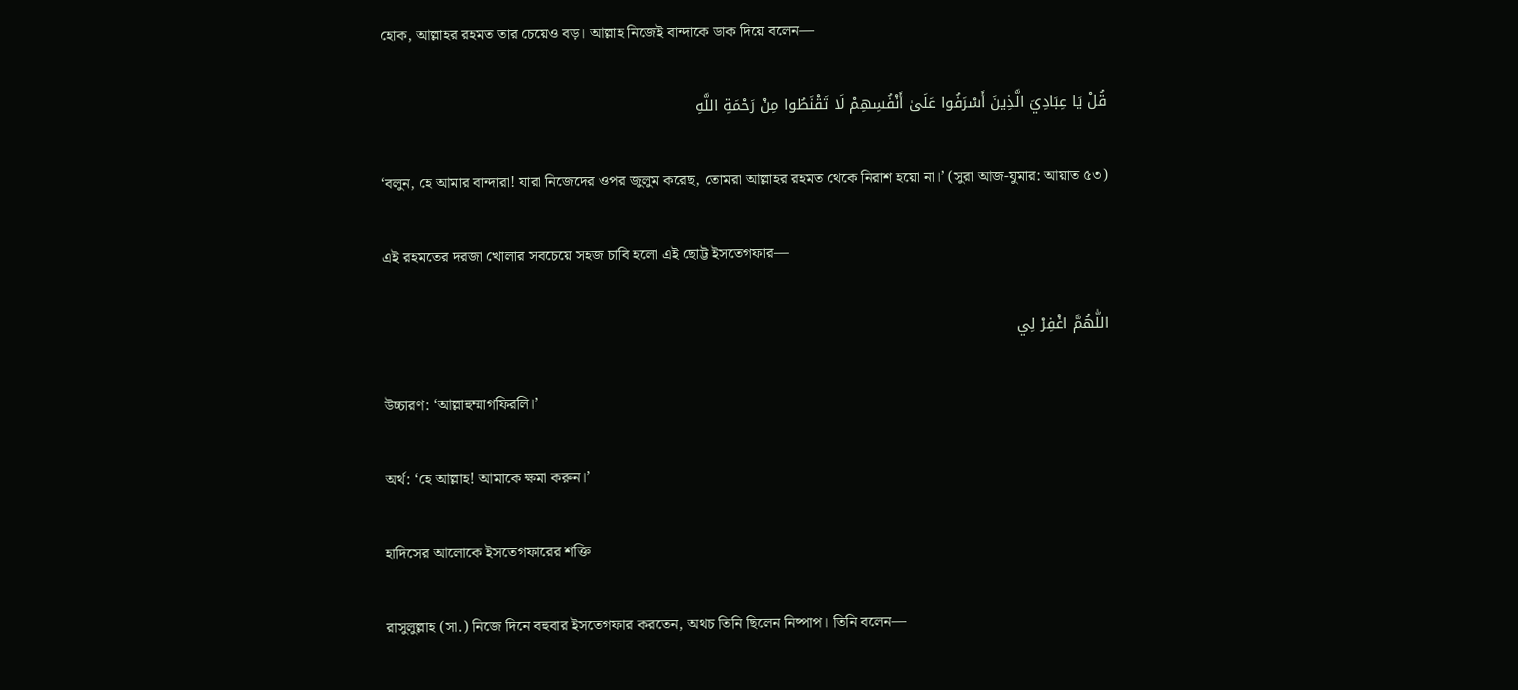হোক, আল্লাহর রহমত তার চেয়েও বড়। আল্লাহ নিজেই বান্দাকে ডাক দিয়ে বলেন—

قُلْ يَا عِبَادِيَ الَّذِينَ أَسْرَفُوا عَلَىٰ أَنْفُسِهِمْ لَا تَقْنَطُوا مِنْ رَحْمَةِ اللَّهِ

‘বলুন, হে আমার বান্দারা! যারা নিজেদের ওপর জুলুম করেছ, তোমরা আল্লাহর রহমত থেকে নিরাশ হয়ো না।’ (সুরা আজ-যুমার: আয়াত ৫৩)

এই রহমতের দরজা খোলার সবচেয়ে সহজ চাবি হলো এই ছোট্ট ইসতেগফার—

اللّٰهُمَّ اغْفِرْ لِي

উচ্চারণ: ‘আল্লাহুম্মাগফিরলি।’

অর্থ: ‘হে আল্লাহ! আমাকে ক্ষমা করুন।’

হাদিসের আলোকে ইসতেগফারের শক্তি

রাসুলুল্লাহ (সা.) নিজে দিনে বহুবার ইসতেগফার করতেন, অথচ তিনি ছিলেন নিষ্পাপ। তিনি বলেন—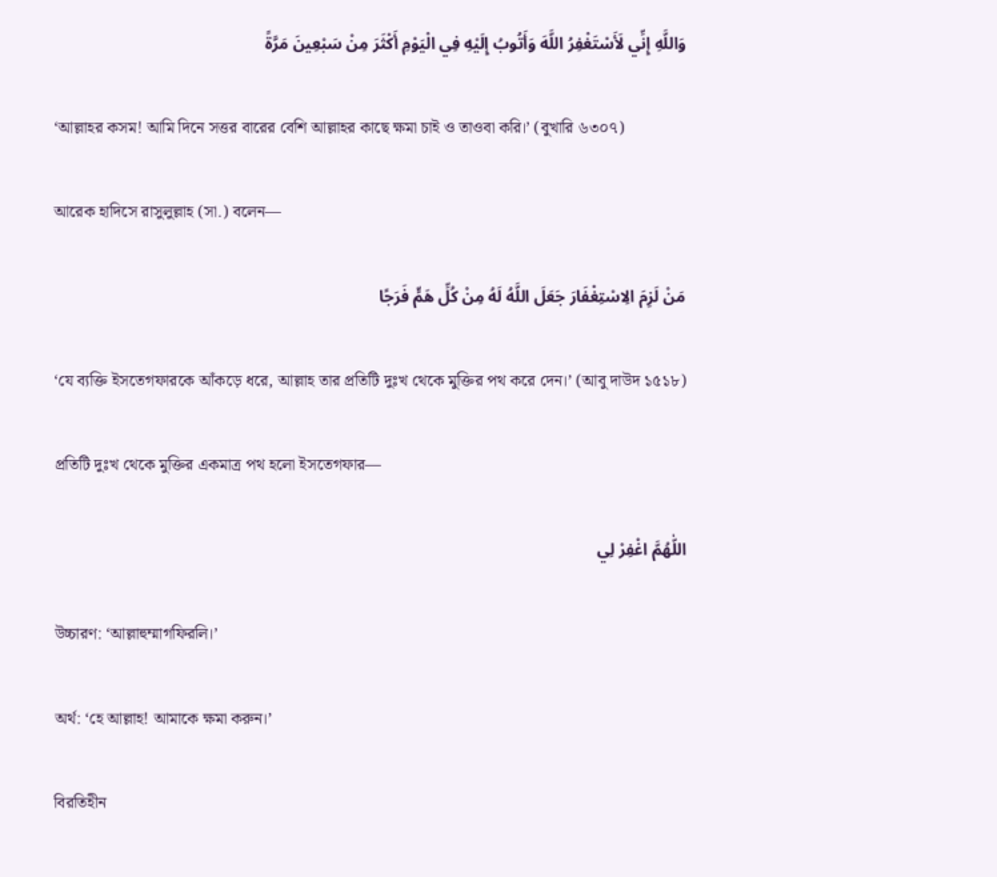وَاللَّهِ إِنِّي لَأَسْتَغْفِرُ اللَّهَ وَأَتُوبُ إِلَيْهِ فِي الْيَوْمِ أَكْثَرَ مِنْ سَبْعِينَ مَرَّةً

‘আল্লাহর কসম! আমি দিনে সত্তর বারের বেশি আল্লাহর কাছে ক্ষমা চাই ও তাওবা করি।’ (বুখারি ৬৩০৭)

আরেক হাদিসে রাসুলুল্লাহ (সা.) বলেন—

مَنْ لَزِمَ الِاسْتِغْفَارَ جَعَلَ اللَّهُ لَهُ مِنْ كُلِّ هَمٍّ فَرَجًا

‘যে ব্যক্তি ইসতেগফারকে আঁকড়ে ধরে, আল্লাহ তার প্রতিটি দুঃখ থেকে মুক্তির পথ করে দেন।’ (আবু দাউদ ১৫১৮)

প্রতিটি দুঃখ থেকে মুক্তির একমাত্র পথ হলো ইসতেগফার—

اللّٰهُمَّ اغْفِرْ لِي

উচ্চারণ: ‘আল্লাহুম্মাগফিরলি।’

অর্থ: ‘হে আল্লাহ! আমাকে ক্ষমা করুন।’

বিরতিহীন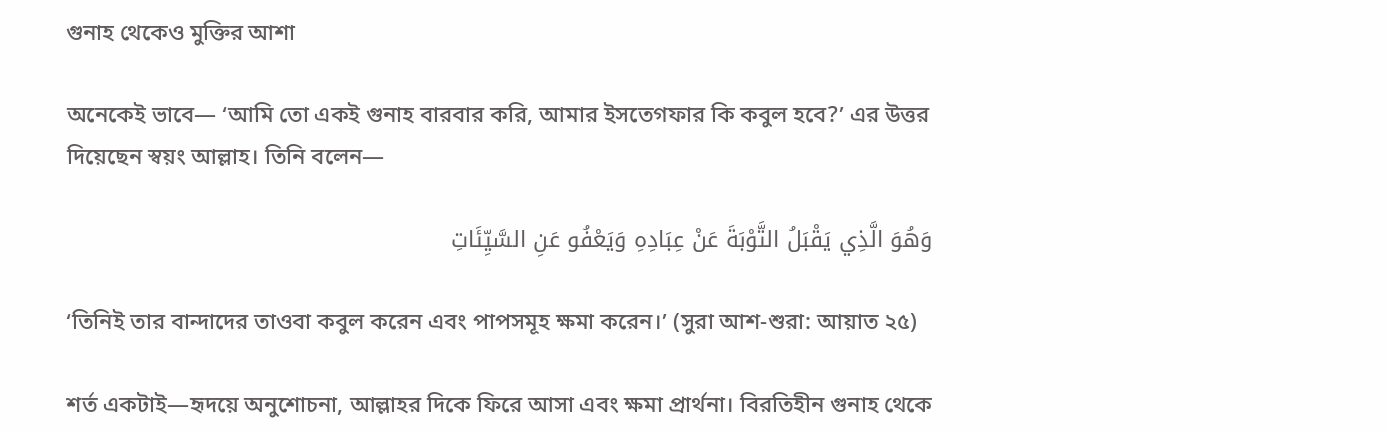গুনাহ থেকেও মুক্তির আশা

অনেকেই ভাবে— ‘আমি তো একই গুনাহ বারবার করি, আমার ইসতেগফার কি কবুল হবে?’ এর উত্তর দিয়েছেন স্বয়ং আল্লাহ। তিনি বলেন—

وَهُوَ الَّذِي يَقْبَلُ التَّوْبَةَ عَنْ عِبَادِهِ وَيَعْفُو عَنِ السَّيِّئَاتِ

‘তিনিই তার বান্দাদের তাওবা কবুল করেন এবং পাপসমূহ ক্ষমা করেন।’ (সুরা আশ-শুরা: আয়াত ২৫)

শর্ত একটাই—হৃদয়ে অনুশোচনা, আল্লাহর দিকে ফিরে আসা এবং ক্ষমা প্রার্থনা। বিরতিহীন গুনাহ থেকে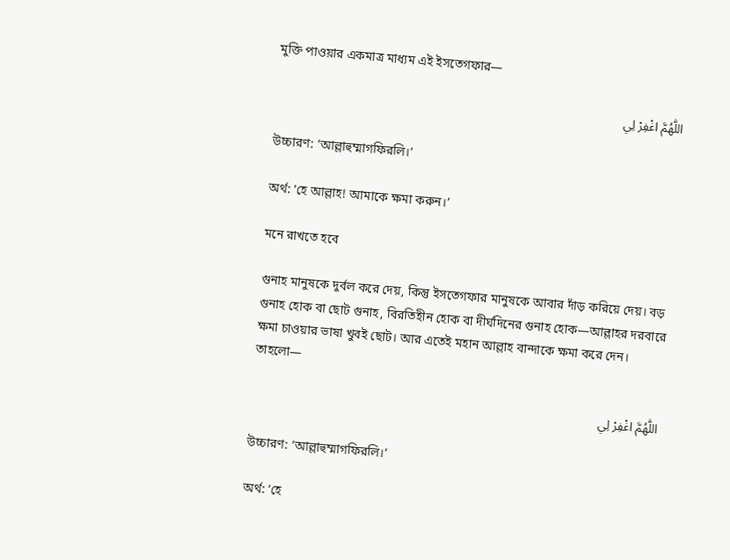মুক্তি পাওয়ার একমাত্র মাধ্যম এই ইসতেগফার—

اللّٰهُمَّ اغْفِرْ لِي

উচ্চারণ: ‘আল্লাহুম্মাগফিরলি।’

অর্থ: ‘হে আল্লাহ! আমাকে ক্ষমা করুন।’

মনে রাখতে হবে

গুনাহ মানুষকে দুর্বল করে দেয়, কিন্তু ইসতেগফার মানুষকে আবার দাঁড় করিয়ে দেয়। বড় গুনাহ হোক বা ছোট গুনাহ, বিরতিহীন হোক বা দীর্ঘদিনের গুনাহ হোক—আল্লাহর দরবারে ক্ষমা চাওয়ার ভাষা খুবই ছোট। আর এতেই মহান আল্লাহ বান্দাকে ক্ষমা করে দেন। তাহলো—

اللّٰهُمَّ اغْفِرْ لِي

উচ্চারণ: ‘আল্লাহুম্মাগফিরলি।’

অর্থ: ‘হে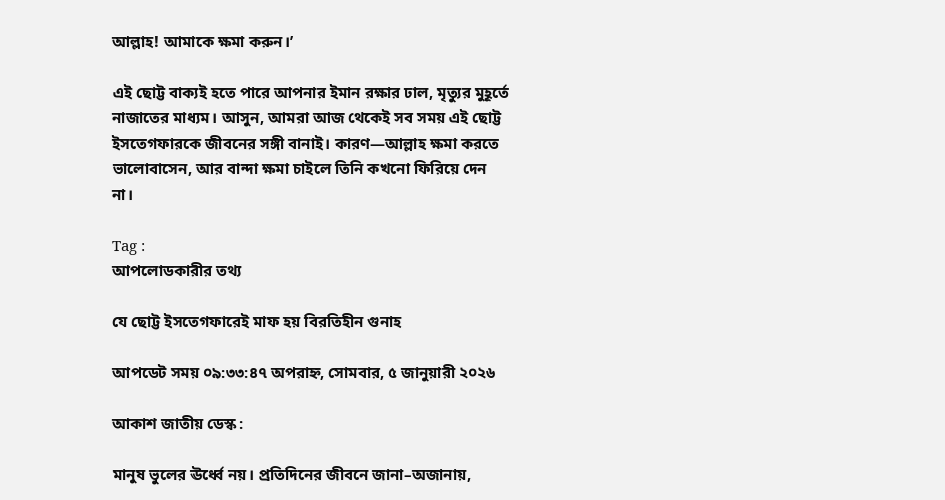আল্লাহ! আমাকে ক্ষমা করুন।’

এই ছোট্ট বাক্যই হতে পারে আপনার ইমান রক্ষার ঢাল, মৃত্যুর মুহূর্তে নাজাতের মাধ্যম। আসুন, আমরা আজ থেকেই সব সময় এই ছোট্ট ইসতেগফারকে জীবনের সঙ্গী বানাই। কারণ—আল্লাহ ক্ষমা করতে ভালোবাসেন, আর বান্দা ক্ষমা চাইলে তিনি কখনো ফিরিয়ে দেন না।

Tag :
আপলোডকারীর তথ্য

যে ছোট্ট ইসতেগফারেই মাফ হয় বিরতিহীন গুনাহ

আপডেট সময় ০৯:৩৩:৪৭ অপরাহ্ন, সোমবার, ৫ জানুয়ারী ২০২৬

আকাশ জাতীয় ডেস্ক :

মানুষ ভুলের ঊর্ধ্বে নয়। প্রতিদিনের জীবনে জানা–অজানায়,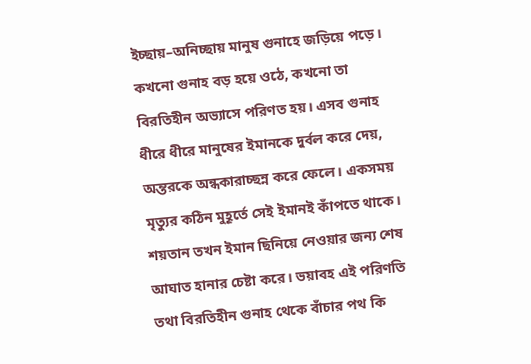ইচ্ছায়–অনিচ্ছায় মানুষ গুনাহে জড়িয়ে পড়ে। কখনো গুনাহ বড় হয়ে ওঠে, কখনো তা বিরতিহীন অভ্যাসে পরিণত হয়। এসব গুনাহ ধীরে ধীরে মানুষের ইমানকে দুর্বল করে দেয়, অন্তরকে অন্ধকারাচ্ছন্ন করে ফেলে। একসময় মৃত্যুর কঠিন মুহূর্তে সেই ইমানই কাঁপতে থাকে। শয়তান তখন ইমান ছিনিয়ে নেওয়ার জন্য শেষ আঘাত হানার চেষ্টা করে। ভয়াবহ এই পরিণতি তথা বিরতিহীন গুনাহ থেকে বাঁচার পথ কি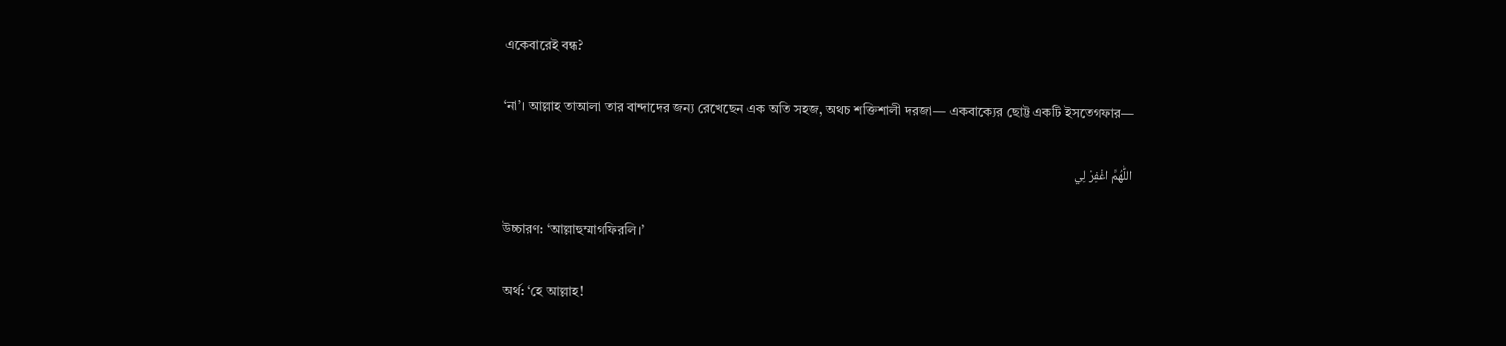একেবারেই বন্ধ?

‘না’। আল্লাহ তাআলা তার বান্দাদের জন্য রেখেছেন এক অতি সহজ, অথচ শক্তিশালী দরজা— একবাক্যের ছোট্ট একটি ইসতেগফার—

اللّٰهُمَّ اغْفِرْ لِي

উচ্চারণ: ‘আল্লাহুম্মাগফিরলি।’

অর্থ: ‘হে আল্লাহ!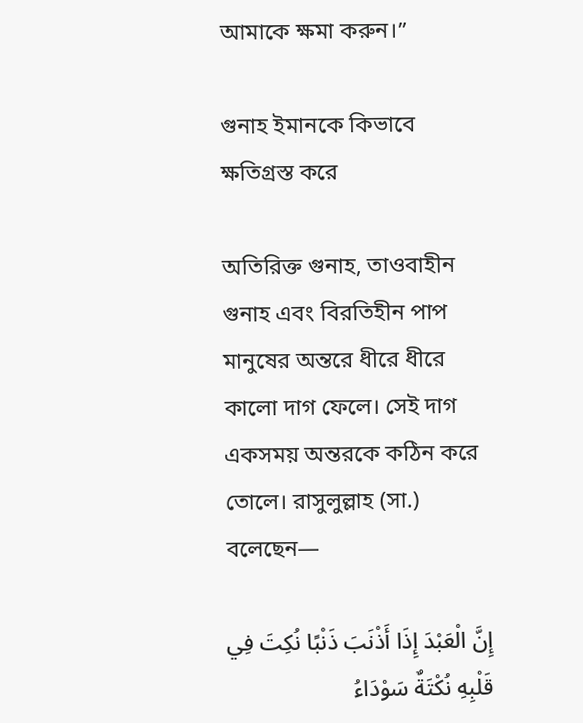আমাকে ক্ষমা করুন।”

গুনাহ ইমানকে কিভাবে ক্ষতিগ্রস্ত করে

অতিরিক্ত গুনাহ, তাওবাহীন গুনাহ এবং বিরতিহীন পাপ মানুষের অন্তরে ধীরে ধীরে কালো দাগ ফেলে। সেই দাগ একসময় অন্তরকে কঠিন করে তোলে। রাসুলুল্লাহ (সা.) বলেছেন—

إِنَّ الْعَبْدَ إِذَا أَذْنَبَ ذَنْبًا نُكِتَ فِي قَلْبِهِ نُكْتَةٌ سَوْدَاءُ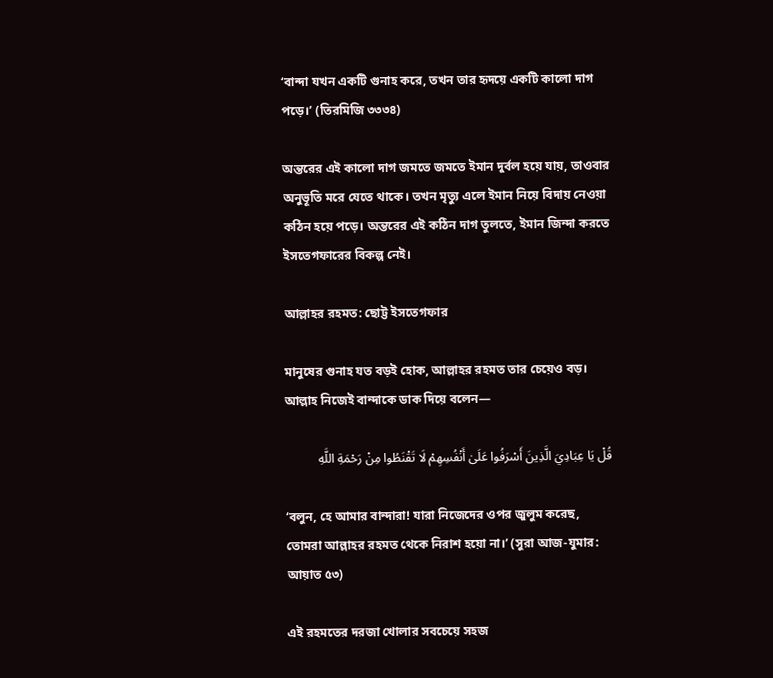‘বান্দা যখন একটি গুনাহ করে, তখন তার হৃদয়ে একটি কালো দাগ পড়ে।’ (তিরমিজি ৩৩৩৪)

অন্তরের এই কালো দাগ জমতে জমতে ইমান দুর্বল হয়ে যায়, তাওবার অনুভূতি মরে যেতে থাকে। তখন মৃত্যু এলে ইমান নিয়ে বিদায় নেওয়া কঠিন হয়ে পড়ে। অন্তরের এই কঠিন দাগ তুলতে, ইমান জিন্দা করতে ইসতেগফারের বিকল্প নেই।

আল্লাহর রহমত: ছোট্ট ইসতেগফার

মানুষের গুনাহ যত বড়ই হোক, আল্লাহর রহমত তার চেয়েও বড়। আল্লাহ নিজেই বান্দাকে ডাক দিয়ে বলেন—

قُلْ يَا عِبَادِيَ الَّذِينَ أَسْرَفُوا عَلَىٰ أَنْفُسِهِمْ لَا تَقْنَطُوا مِنْ رَحْمَةِ اللَّهِ

‘বলুন, হে আমার বান্দারা! যারা নিজেদের ওপর জুলুম করেছ, তোমরা আল্লাহর রহমত থেকে নিরাশ হয়ো না।’ (সুরা আজ-যুমার: আয়াত ৫৩)

এই রহমতের দরজা খোলার সবচেয়ে সহজ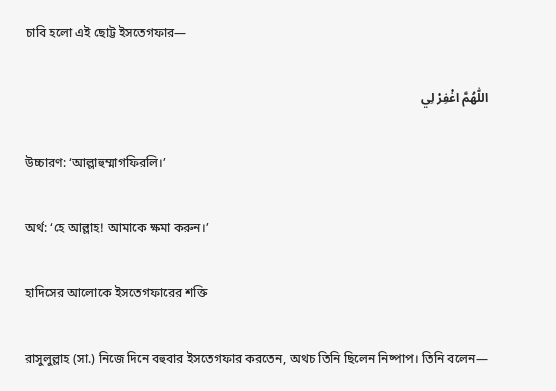চাবি হলো এই ছোট্ট ইসতেগফার—

اللّٰهُمَّ اغْفِرْ لِي

উচ্চারণ: ‘আল্লাহুম্মাগফিরলি।’

অর্থ: ‘হে আল্লাহ! আমাকে ক্ষমা করুন।’

হাদিসের আলোকে ইসতেগফারের শক্তি

রাসুলুল্লাহ (সা.) নিজে দিনে বহুবার ইসতেগফার করতেন, অথচ তিনি ছিলেন নিষ্পাপ। তিনি বলেন—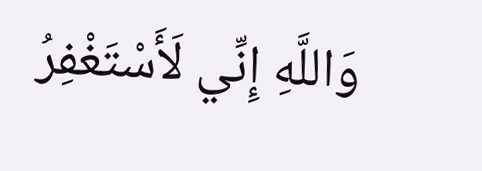وَاللَّهِ إِنِّي لَأَسْتَغْفِرُ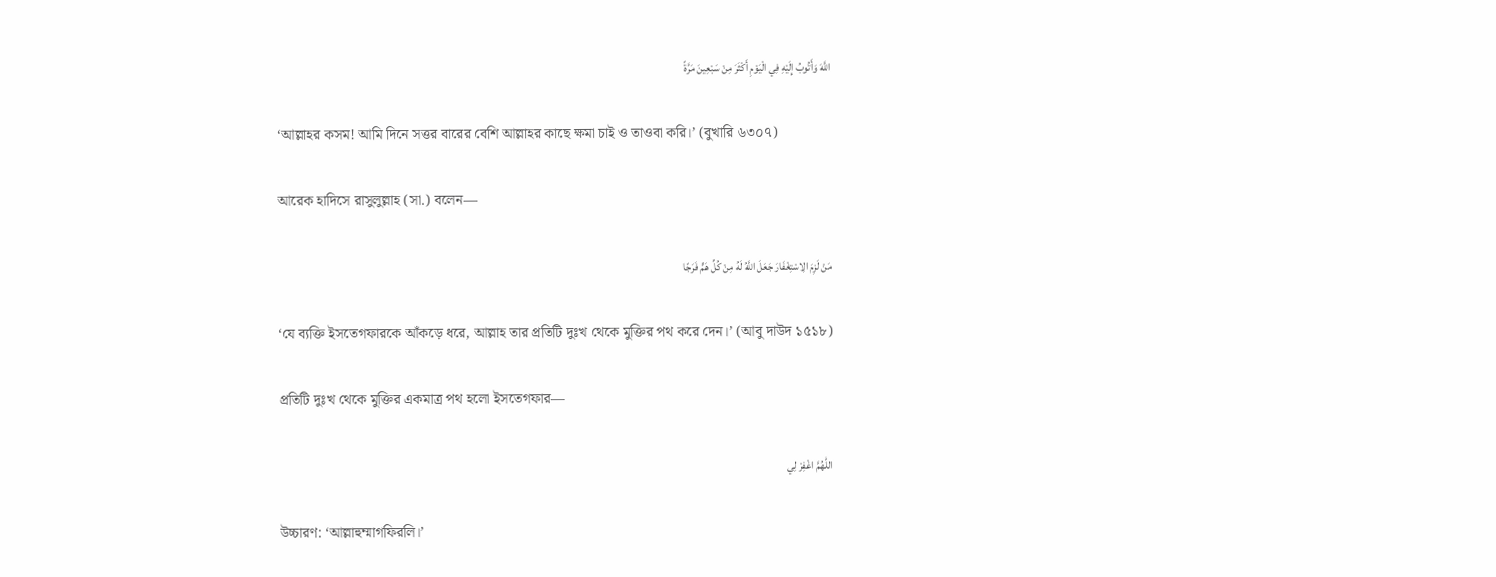اللَّهَ وَأَتُوبُ إِلَيْهِ فِي الْيَوْمِ أَكْثَرَ مِنْ سَبْعِينَ مَرَّةً

‘আল্লাহর কসম! আমি দিনে সত্তর বারের বেশি আল্লাহর কাছে ক্ষমা চাই ও তাওবা করি।’ (বুখারি ৬৩০৭)

আরেক হাদিসে রাসুলুল্লাহ (সা.) বলেন—

مَنْ لَزِمَ الِاسْتِغْفَارَ جَعَلَ اللَّهُ لَهُ مِنْ كُلِّ هَمٍّ فَرَجًا

‘যে ব্যক্তি ইসতেগফারকে আঁকড়ে ধরে, আল্লাহ তার প্রতিটি দুঃখ থেকে মুক্তির পথ করে দেন।’ (আবু দাউদ ১৫১৮)

প্রতিটি দুঃখ থেকে মুক্তির একমাত্র পথ হলো ইসতেগফার—

اللّٰهُمَّ اغْفِرْ لِي

উচ্চারণ: ‘আল্লাহুম্মাগফিরলি।’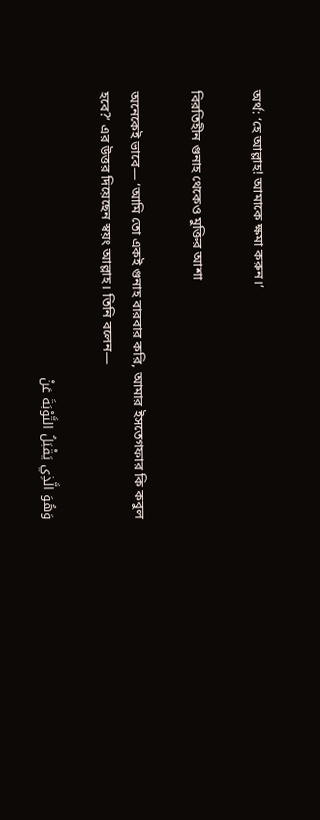অর্থ: ‘হে আল্লাহ! আমাকে ক্ষমা করুন।’

বিরতিহীন গুনাহ থেকেও মুক্তির আশা

অনেকেই ভাবে— ‘আমি তো একই গুনাহ বারবার করি, আমার ইসতেগফার কি কবুল হবে?’ এর উত্তর দিয়েছেন স্বয়ং আল্লাহ। তিনি বলেন—

وَهُوَ الَّذِي يَقْبَلُ التَّوْبَةَ عَنْ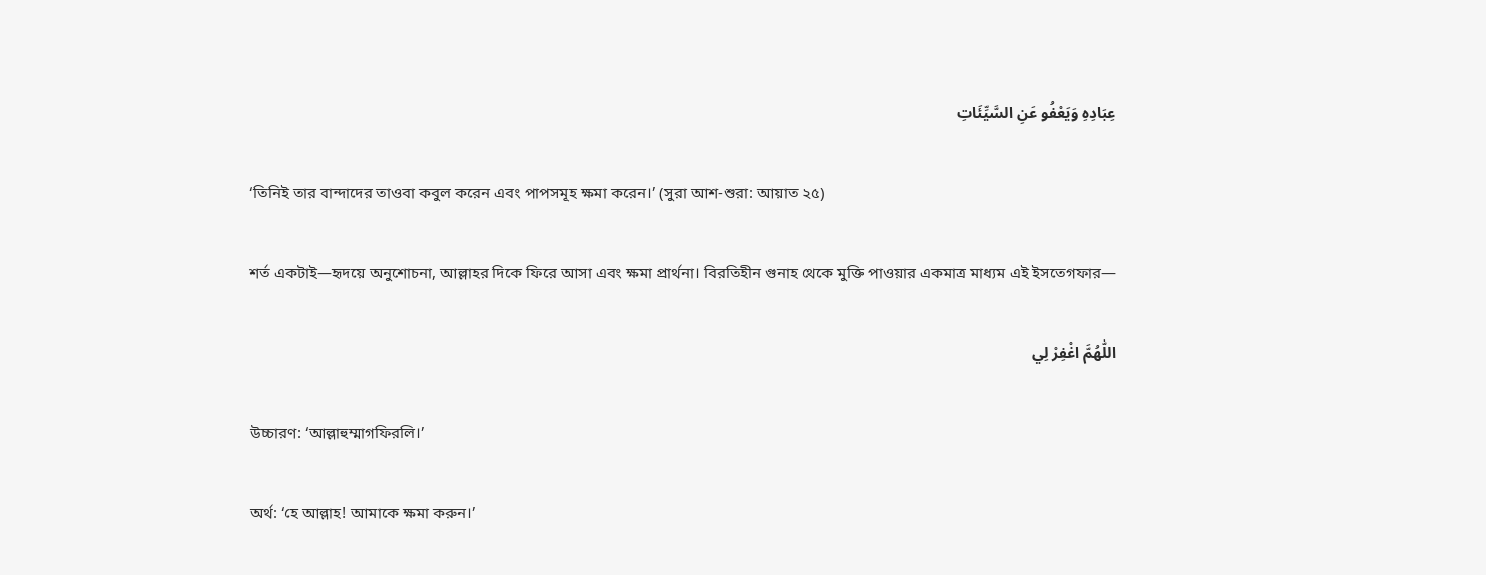عِبَادِهِ وَيَعْفُو عَنِ السَّيِّئَاتِ

‘তিনিই তার বান্দাদের তাওবা কবুল করেন এবং পাপসমূহ ক্ষমা করেন।’ (সুরা আশ-শুরা: আয়াত ২৫)

শর্ত একটাই—হৃদয়ে অনুশোচনা, আল্লাহর দিকে ফিরে আসা এবং ক্ষমা প্রার্থনা। বিরতিহীন গুনাহ থেকে মুক্তি পাওয়ার একমাত্র মাধ্যম এই ইসতেগফার—

اللّٰهُمَّ اغْفِرْ لِي

উচ্চারণ: ‘আল্লাহুম্মাগফিরলি।’

অর্থ: ‘হে আল্লাহ! আমাকে ক্ষমা করুন।’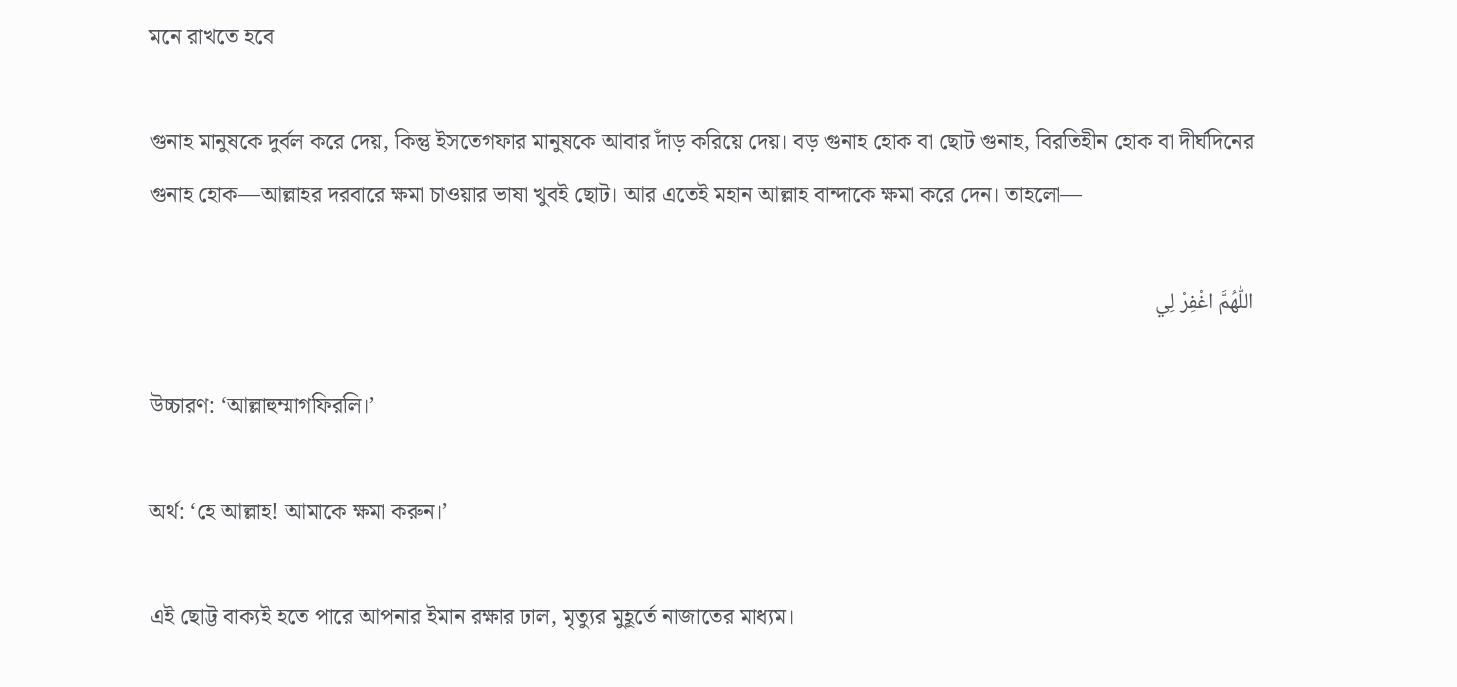মনে রাখতে হবে

গুনাহ মানুষকে দুর্বল করে দেয়, কিন্তু ইসতেগফার মানুষকে আবার দাঁড় করিয়ে দেয়। বড় গুনাহ হোক বা ছোট গুনাহ, বিরতিহীন হোক বা দীর্ঘদিনের গুনাহ হোক—আল্লাহর দরবারে ক্ষমা চাওয়ার ভাষা খুবই ছোট। আর এতেই মহান আল্লাহ বান্দাকে ক্ষমা করে দেন। তাহলো—

اللّٰهُمَّ اغْفِرْ لِي

উচ্চারণ: ‘আল্লাহুম্মাগফিরলি।’

অর্থ: ‘হে আল্লাহ! আমাকে ক্ষমা করুন।’

এই ছোট্ট বাক্যই হতে পারে আপনার ইমান রক্ষার ঢাল, মৃত্যুর মুহূর্তে নাজাতের মাধ্যম।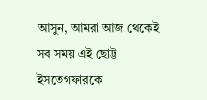আসুন, আমরা আজ থেকেই সব সময় এই ছোট্ট ইসতেগফারকে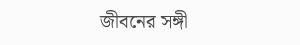জীবনের সঙ্গী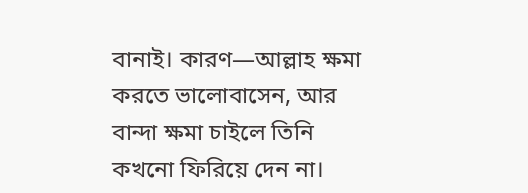বানাই। কারণ—আল্লাহ ক্ষমা করতে ভালোবাসেন, আর বান্দা ক্ষমা চাইলে তিনি কখনো ফিরিয়ে দেন না।